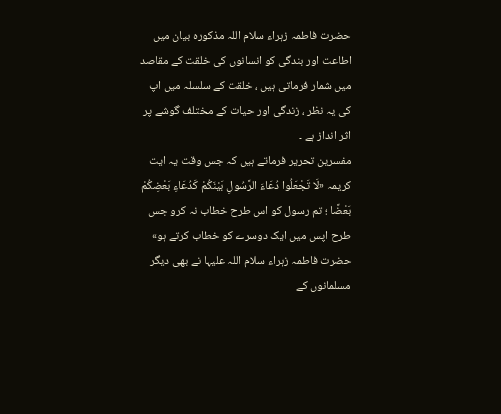حضرت فاطمہ زہراء سلام اللہ مذکورہ بیان میں اطاعت اور بندگی کو انسانوں کی خلقت کے مقاصد میں شمار فرماتی ہیں ، خلقت کے سلسلہ میں اپ کی یہ نظر ، زندگی اور حیات کے مختلف گوشے پر اثر انداز ہے ۔
مفسرین تحریر فرماتے ہیں کہ جس وقت یہ ایت کریمہ «لَا تَجْعَلُوا دُعَاءَ الرَّسُولِ بَیْنَکُمْ کَدُعَاءِ بَعْضِکُمْ بَعْضًا ؛ تم رسول کو اس طرح خطاب نہ کرو جس طرح اپس میں ایک دوسرے کو خطاب کرتے ہو» حضرت فاطمہ زہراء سلام اللہ علیہا نے بھی دیگر مسلمانوں کے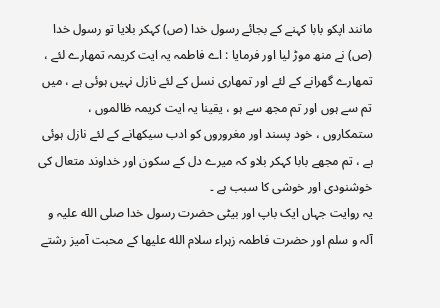مانند اپکو بابا کہنے کے بجائے رسول خدا (ص) کہکر بلایا تو رسول خدا (ص) نے منھ موڑ لیا اور فرمایا : اے فاطمہ یہ ایت کریمہ تمھارے لئے ، تمھارے گھرانے کے لئے اور تمھاری نسل کے لئے نازل نہیں ہوئی ہے ، میں تم سے ہوں اور تم مجھ سے ہو ، یقینا یہ ایت کریمہ ظالموں ، ستمکاروں ، خود پسند اور مغروروں کو ادب سیکھانے کے لئے نازل ہوئی ہے ، تم مجھے بابا کہکر بلاو کہ میرے دل کے سکون اور خداوند متعال کی خوشنودی اور خوشی کا سبب ہے ۔
یہ روایت جہاں ایک باپ اور بیٹی حضرت رسول خدا صلی الله علیہ و آلہ و سلم اور حضرت فاطمہ زہراء سلام الله علیها کے محبت آمیز رشتے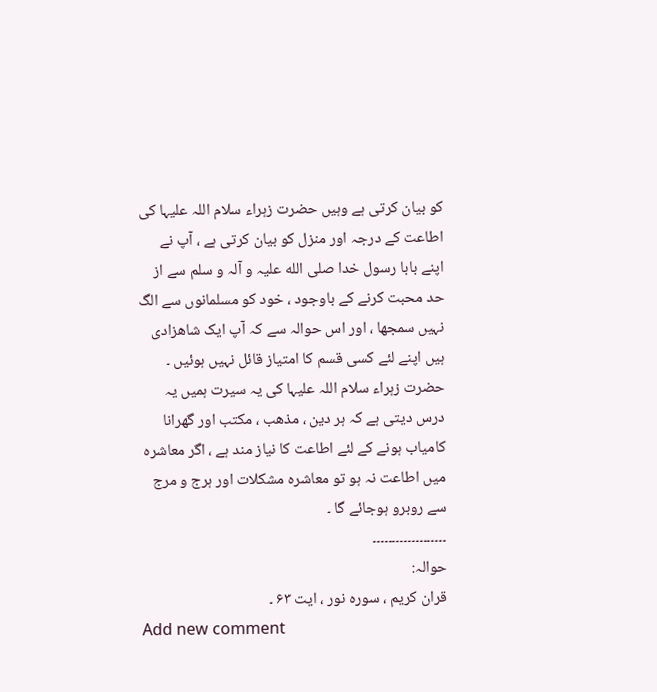کو بیان کرتی ہے وہیں حضرت زہراء سلام اللہ علیہا کی اطاعت کے درجہ اور منزل کو بیان کرتی ہے ، آپ نے اپنے بابا رسول خدا صلی الله علیہ و آلہ و سلم سے از حد محبت کرنے کے باوجود ، خود کو مسلمانوں سے الگ نہیں سمجھا ، اور اس حوالہ سے کہ آپ ایک شاھزادی ہیں اپنے لئے کسی قسم کا امتیاز قائل نہیں ہوئیں ۔
حضرت زہراء سلام اللہ علیہا کی یہ سیرت ہمیں یہ درس دیتی ہے کہ ہر دین ، مذھب ، مکتب اور گھرانا کامیاب ہونے کے لئے اطاعت کا نیاز مند ہے ، اگر معاشرہ میں اطاعت نہ ہو تو معاشرہ مشکلات اور ہرج و مرج سے روبرو ہوجائے گا ۔
۔۔۔۔۔۔۔۔۔۔۔۔۔۔۔۔۔۔۔
حوالہ:
قران کریم ، سورہ نور ، ایت ۶۳ ۔
Add new comment